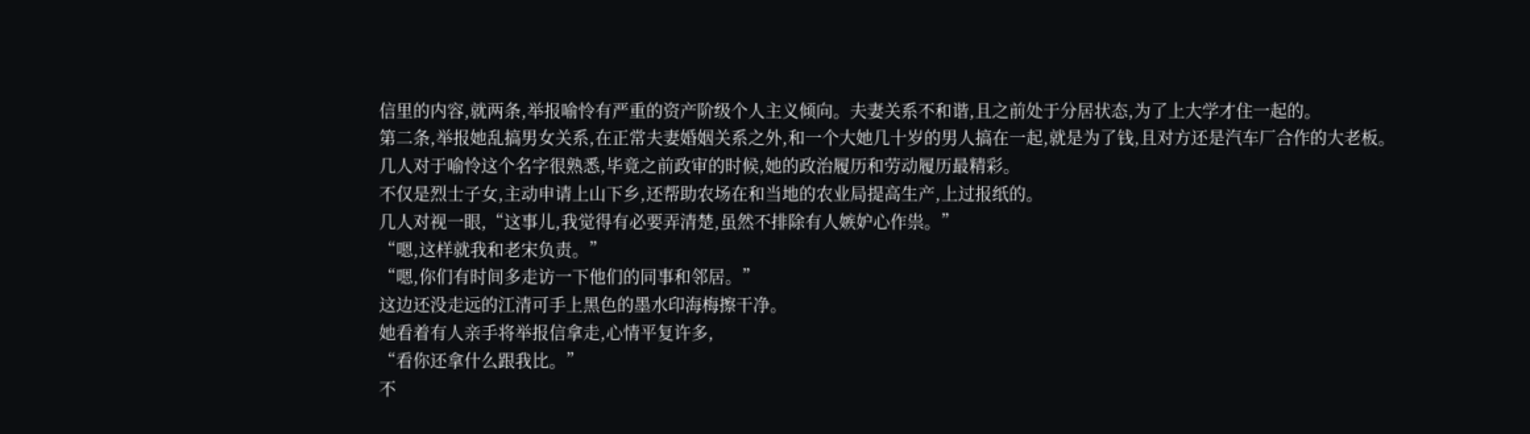信里的内容,就两条,举报喻怜有严重的资产阶级个人主义倾向。夫妻关系不和谐,且之前处于分居状态,为了上大学才住一起的。
第二条,举报她乱搞男女关系,在正常夫妻婚姻关系之外,和一个大她几十岁的男人搞在一起,就是为了钱,且对方还是汽车厂合作的大老板。
几人对于喻怜这个名字很熟悉,毕竟之前政审的时候,她的政治履历和劳动履历最精彩。
不仅是烈士子女,主动申请上山下乡,还帮助农场在和当地的农业局提高生产,上过报纸的。
几人对视一眼,“这事儿,我觉得有必要弄清楚,虽然不排除有人嫉妒心作祟。”
“嗯,这样就我和老宋负责。”
“嗯,你们有时间多走访一下他们的同事和邻居。”
这边还没走远的江清可手上黑色的墨水印海梅擦干净。
她看着有人亲手将举报信拿走,心情平复许多,
“看你还拿什么跟我比。”
不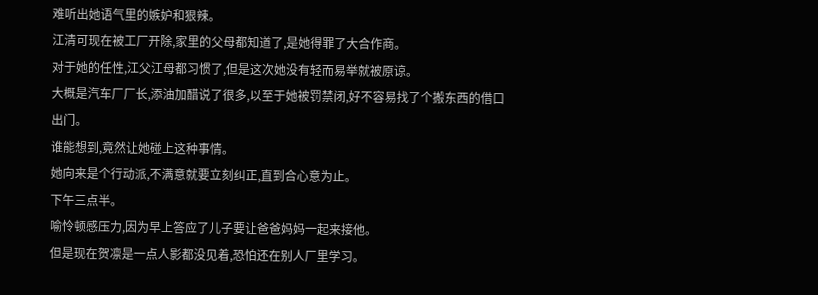难听出她语气里的嫉妒和狠辣。
江清可现在被工厂开除,家里的父母都知道了,是她得罪了大合作商。
对于她的任性,江父江母都习惯了,但是这次她没有轻而易举就被原谅。
大概是汽车厂厂长,添油加醋说了很多,以至于她被罚禁闭,好不容易找了个搬东西的借口出门。
谁能想到,竟然让她碰上这种事情。
她向来是个行动派,不满意就要立刻纠正,直到合心意为止。
下午三点半。
喻怜顿感压力,因为早上答应了儿子要让爸爸妈妈一起来接他。
但是现在贺凛是一点人影都没见着,恐怕还在别人厂里学习。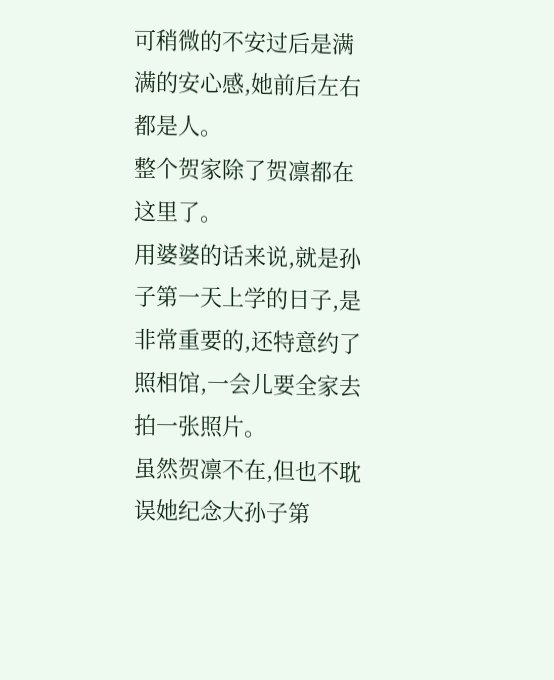可稍微的不安过后是满满的安心感,她前后左右都是人。
整个贺家除了贺凛都在这里了。
用婆婆的话来说,就是孙子第一天上学的日子,是非常重要的,还特意约了照相馆,一会儿要全家去拍一张照片。
虽然贺凛不在,但也不耽误她纪念大孙子第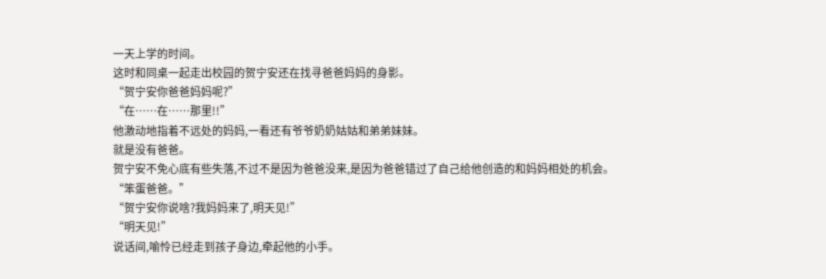一天上学的时间。
这时和同桌一起走出校园的贺宁安还在找寻爸爸妈妈的身影。
“贺宁安你爸爸妈妈呢?”
“在……在……那里!!”
他激动地指着不远处的妈妈,一看还有爷爷奶奶姑姑和弟弟妹妹。
就是没有爸爸。
贺宁安不免心底有些失落,不过不是因为爸爸没来,是因为爸爸错过了自己给他创造的和妈妈相处的机会。
“笨蛋爸爸。”
“贺宁安你说啥?我妈妈来了,明天见!”
“明天见!”
说话间,喻怜已经走到孩子身边,牵起他的小手。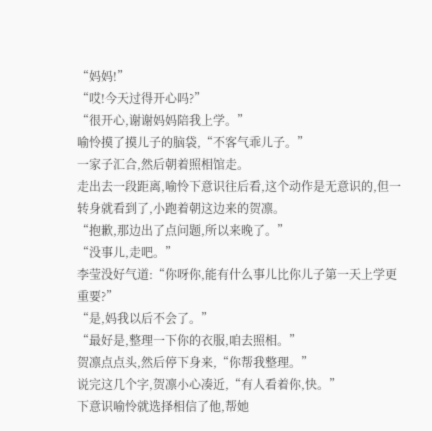“妈妈!”
“哎!今天过得开心吗?”
“很开心,谢谢妈妈陪我上学。”
喻怜摸了摸儿子的脑袋,“不客气乖儿子。”
一家子汇合,然后朝着照相馆走。
走出去一段距离,喻怜下意识往后看,这个动作是无意识的,但一转身就看到了,小跑着朝这边来的贺凛。
“抱歉,那边出了点问题,所以来晚了。”
“没事儿,走吧。”
李莹没好气道:“你呀你,能有什么事儿比你儿子第一天上学更重要?”
“是,妈我以后不会了。”
“最好是,整理一下你的衣服,咱去照相。”
贺凛点点头,然后停下身来,“你帮我整理。”
说完这几个字,贺凛小心凑近,“有人看着你,快。”
下意识喻怜就选择相信了他,帮她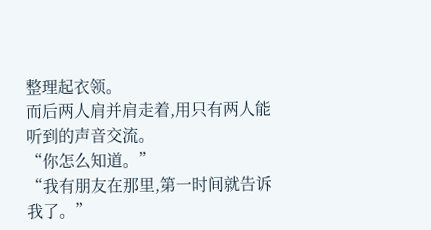整理起衣领。
而后两人肩并肩走着,用只有两人能听到的声音交流。
“你怎么知道。”
“我有朋友在那里,第一时间就告诉我了。”